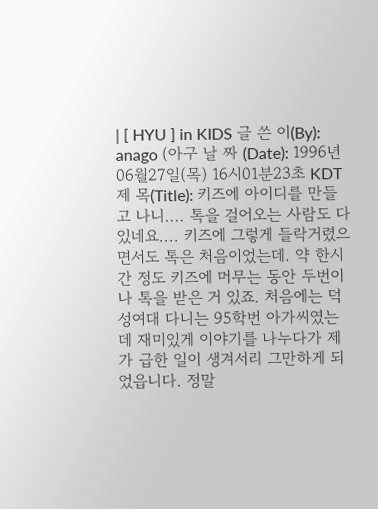| [ HYU ] in KIDS 글 쓴 이(By): anago (아구 날 짜 (Date): 1996년06월27일(목) 16시01분23초 KDT 제 목(Title): 키즈에 아이디를 만들고 나니.... 톡을 걸어오는 사람도 다 있네요.... 키즈에 그렇게 들락거렸으면서도 톡은 처음이었는데. 약 한시간 정도 키즈에 머무는 동안 두번이나 톡을 받은 거 있죠. 처음에는 덕성여대 다니는 95학번 아가씨였는데 재미있게 이야기를 나누다가 제가 급한 일이 생겨서리 그만하게 되었읍니다. 정말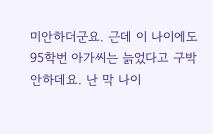미안하더군요. 근데 이 나이에도 95학번 아가씨는 늙었다고 구박안하데요. 난 막 나이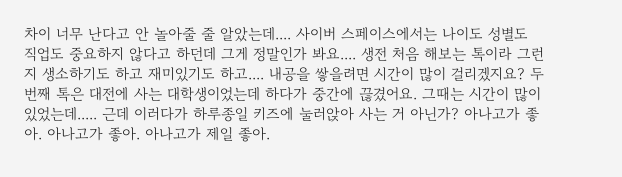차이 너무 난다고 안 놀아줄 줄 알았는데.... 사이버 스페이스에서는 나이도 성별도 직업도 중요하지 않다고 하던데 그게 정말인가 봐요.... 생전 처음 해보는 톡이라 그런지 생소하기도 하고 재미있기도 하고.... 내공을 쌓을려면 시간이 많이 걸리겠지요? 두번째 톡은 대전에 사는 대학생이었는데 하다가 중간에 끊겼어요. 그때는 시간이 많이 있었는데..... 근데 이러다가 하루종일 키즈에 눌러앉아 사는 거 아닌가? 아나고가 좋아. 아나고가 좋아. 아나고가 제일 좋아.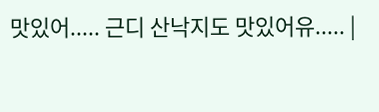맛있어..... 근디 산낙지도 맛있어유..... |